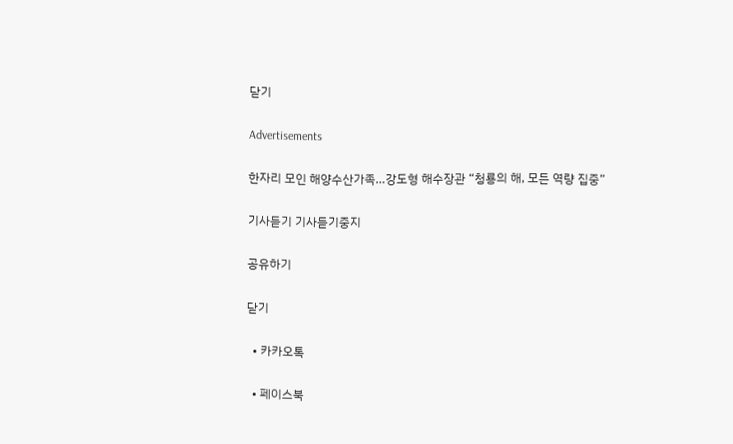닫기

Advertisements

한자리 모인 해양수산가족…강도형 해수장관 “청룡의 해, 모든 역량 집중”

기사듣기 기사듣기중지

공유하기

닫기

  • 카카오톡

  • 페이스북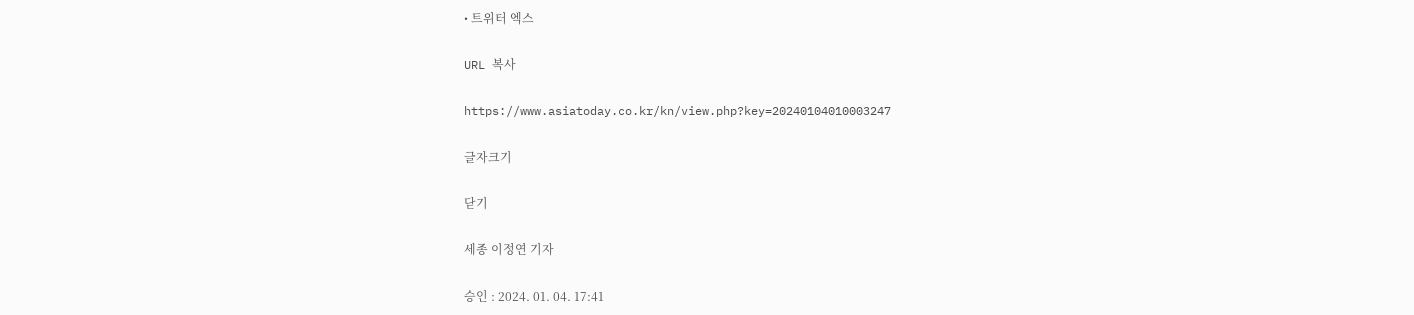• 트위터 엑스

URL 복사

https://www.asiatoday.co.kr/kn/view.php?key=20240104010003247

글자크기

닫기

세종 이정연 기자

승인 : 2024. 01. 04. 17:41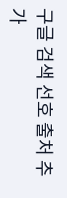구글 검색 선호 출처 추가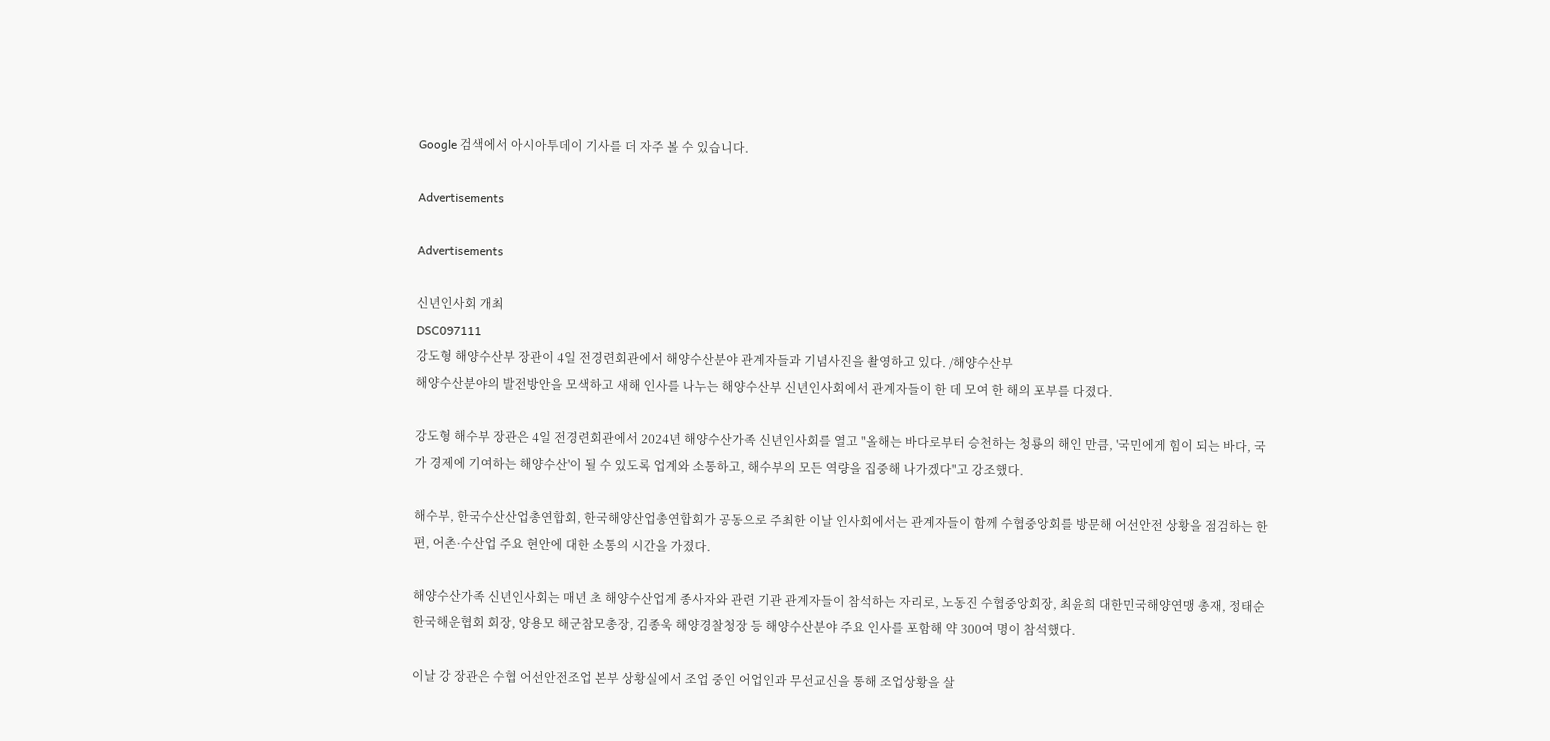Google 검색에서 아시아투데이 기사를 더 자주 볼 수 있습니다.

Advertisements

Advertisements

신년인사회 개최
DSC097111
강도형 해양수산부 장관이 4일 전경련회관에서 해양수산분야 관계자들과 기념사진을 촬영하고 있다. /해양수산부
해양수산분야의 발전방안을 모색하고 새해 인사를 나누는 해양수산부 신년인사회에서 관계자들이 한 데 모여 한 해의 포부를 다졌다.

강도형 해수부 장관은 4일 전경련회관에서 2024년 해양수산가족 신년인사회를 열고 "올해는 바다로부터 승천하는 청룡의 해인 만큼, '국민에게 힘이 되는 바다, 국가 경제에 기여하는 해양수산'이 될 수 있도록 업계와 소통하고, 해수부의 모든 역량을 집중해 나가겠다"고 강조했다.

해수부, 한국수산산업총연합회, 한국해양산업총연합회가 공동으로 주최한 이날 인사회에서는 관계자들이 함께 수협중앙회를 방문해 어선안전 상황을 점검하는 한편, 어촌·수산업 주요 현안에 대한 소통의 시간을 가졌다.

해양수산가족 신년인사회는 매년 초 해양수산업계 종사자와 관련 기관 관계자들이 참석하는 자리로, 노동진 수협중앙회장, 최윤희 대한민국해양연맹 총재, 정태순 한국해운협회 회장, 양용모 해군참모총장, 김종욱 해양경찰청장 등 해양수산분야 주요 인사를 포함해 약 300여 명이 참석했다.

이날 강 장관은 수협 어선안전조업 본부 상황실에서 조업 중인 어업인과 무선교신을 통해 조업상황을 살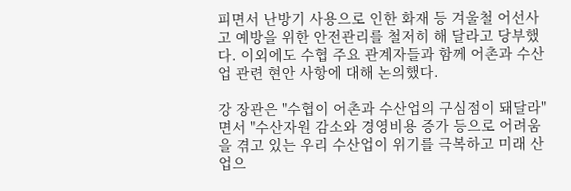피면서 난방기 사용으로 인한 화재 등 겨울철 어선사고 예방을 위한 안전관리를 철저히 해 달라고 당부했다. 이외에도 수협 주요 관계자들과 함께 어촌과 수산업 관련 현안 사항에 대해 논의했다.

강 장관은 "수협이 어촌과 수산업의 구심점이 돼달라"면서 "수산자원 감소와 경영비용 증가 등으로 어려움을 겪고 있는 우리 수산업이 위기를 극복하고 미래 산업으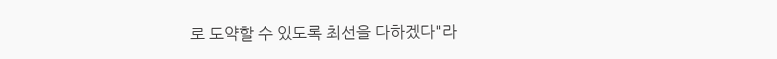로 도약할 수 있도록 최선을 다하겠다"라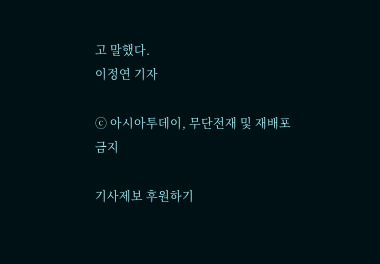고 말했다.
이정연 기자

ⓒ 아시아투데이, 무단전재 및 재배포 금지

기사제보 후원하기